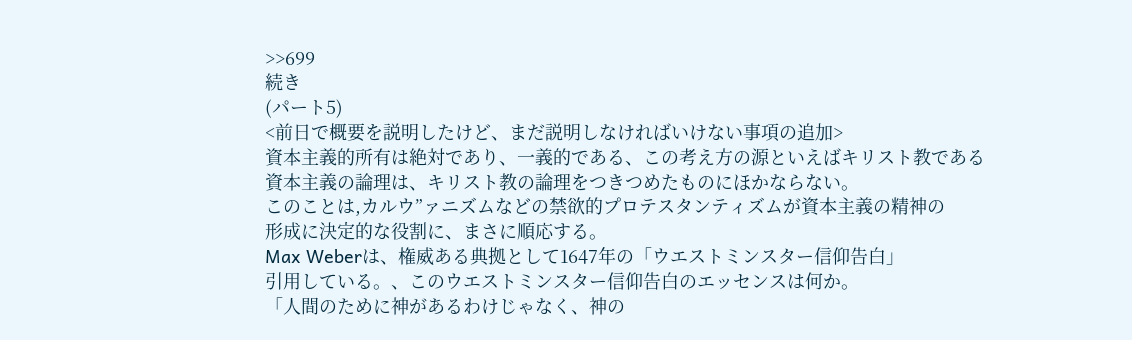>>699
続き
(パート5)
<前日で概要を説明したけど、まだ説明しなければいけない事項の追加>
資本主義的所有は絶対であり、一義的である、この考え方の源といえばキリスト教である
資本主義の論理は、キリスト教の論理をつきつめたものにほかならない。
このことは,カルウ”ァニズムなどの禁欲的プロテスタンティズムが資本主義の精神の
形成に決定的な役割に、まさに順応する。
Max Weberは、権威ある典拠として1647年の「ウエストミンスター信仰告白」
引用している。、このウエストミンスター信仰告白のエッセンスは何か。
「人間のために神があるわけじゃなく、神の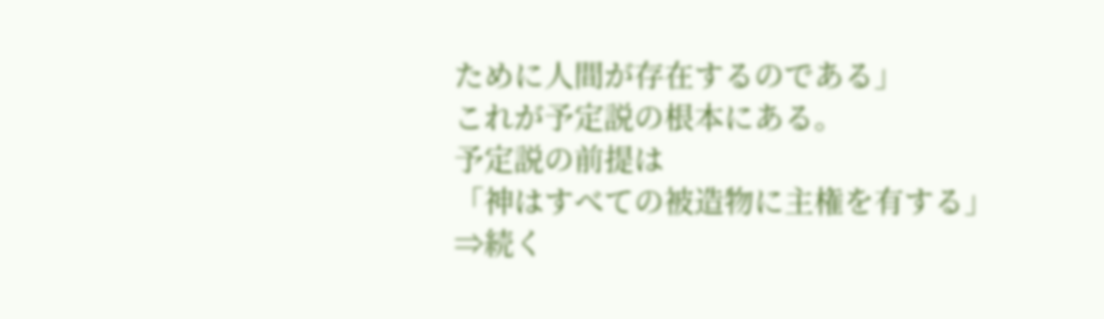ために人間が存在するのである」
これが予定説の根本にある。
予定説の前提は
「神はすべての被造物に主権を有する」
⇒続く